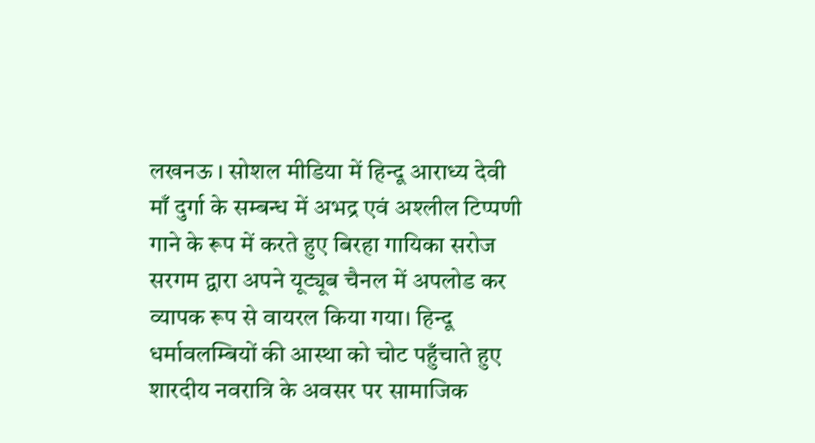लखनऊ । सोशल मीडिया में हिन्दू आराध्य देवी माँ दुर्गा के सम्बन्ध में अभद्र एवं अश्लील टिप्पणी गाने के रूप में करते हुए बिरहा गायिका सरोज सरगम द्वारा अपने यूट्यूब चैनल में अपलोड कर व्यापक रूप से वायरल किया गया। हिन्दू धर्मावलम्बियों की आस्था को चोट पहुँचाते हुए शारदीय नवरात्रि के अवसर पर सामाजिक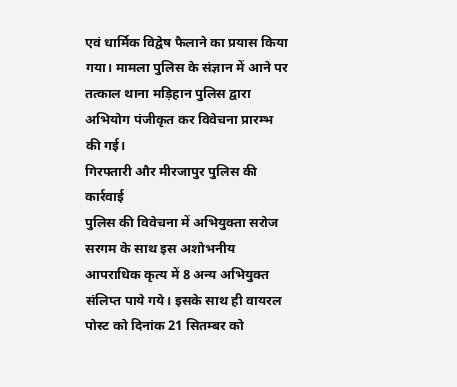एवं धार्मिक विद्वेष फैलाने का प्रयास किया गया। मामला पुलिस के संज्ञान में आने पर तत्काल थाना मड़िहान पुलिस द्वारा अभियोग पंजीकृत कर विवेचना प्रारम्भ की गई।
गिरफ्तारी और मीरजापुर पुलिस की कार्रवाई
पुलिस की विवेचना में अभियुक्ता सरोज सरगम के साथ इस अशोभनीय आपराधिक कृत्य में 8 अन्य अभियुक्त संलिप्त पाये गये। इसके साथ ही वायरल पोस्ट को दिनांक 21 सितम्बर को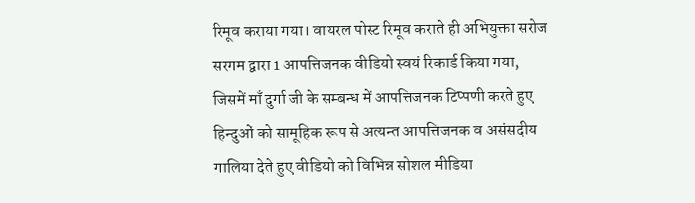रिमूव कराया गया। वायरल पोस्ट रिमूव कराते ही अभियुक्ता सरोज सरगम द्वारा 1 आपत्तिजनक वीडियो स्वयं रिकार्ड किया गया, जिसमें माँ दुर्गा जी के सम्बन्ध में आपत्तिजनक टिप्पणी करते हुए हिन्दुओं को सामूहिक रूप से अत्यन्त आपत्तिजनक व असंसदीय गालिया देते हुए वीडियो को विभिन्न सोशल मीडिया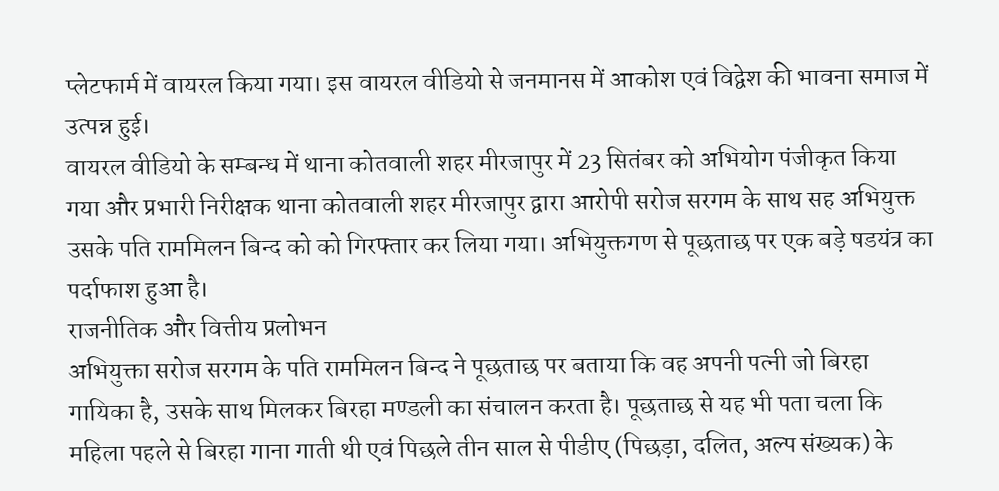प्लेटफार्म में वायरल किया गया। इस वायरल वीडियो से जनमानस में आकोश एवं विद्वेश की भावना समाज में उत्पन्न हुई।
वायरल वीडियो के सम्बन्ध में थाना कोतवाली शहर मीरजापुर में 23 सितंबर को अभियोग पंजीकृत किया गया और प्रभारी निरीक्षक थाना कोतवाली शहर मीरजापुर द्वारा आरोपी सरोज सरगम के साथ सह अभियुक्त उसके पति राममिलन बिन्द को को गिरफ्तार कर लिया गया। अभियुक्तगण से पूछताछ पर एक बड़े षडयंत्र का पर्दाफाश हुआ है।
राजनीतिक और वित्तीय प्रलोभन
अभियुक्ता सरोज सरगम के पति राममिलन बिन्द ने पूछताछ पर बताया कि वह अपनी पत्नी जो बिरहा गायिका है, उसके साथ मिलकर बिरहा मण्डली का संचालन करता है। पूछताछ से यह भी पता चला कि महिला पहले से बिरहा गाना गाती थी एवं पिछले तीन साल से पीडीए (पिछड़ा, दलित, अल्प संख्यक) के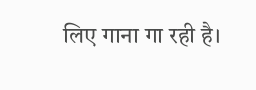लिए गाना गा रही है।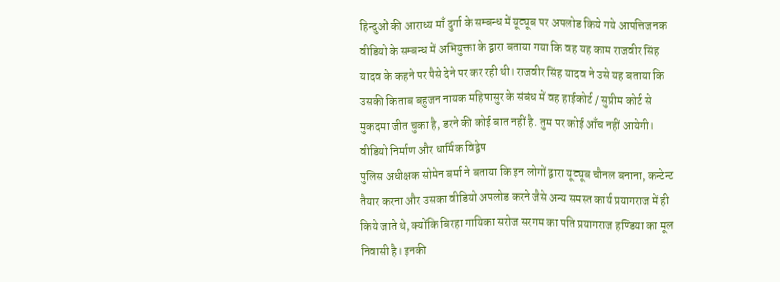हिन्दुओं की आराध्य माँ दुर्गा के सम्बन्ध में यूट्यूब पर अपलोड किये गये आपत्तिजनक वीडियो के सम्बन्ध में अभियुक्ता के द्वारा बताया गया कि वह यह काम राजवीर सिंह यादव के कहने पर पैसे देने पर कर रही थी। राजवीर सिंह यादव ने उसे यह बताया कि उसकी किताब बहुजन नायक महिषासुर के संबंध में वह हाईकोर्ट / सुप्रीम कोर्ट से मुकदमा जीत चुका है, डरने की कोई बात नहीं है. तुम पर कोई आँच नहीं आयेगी।
वीडियो निर्माण और धार्मिक विद्वेष
पुलिस अधीक्षक सोमेन बर्मा ने बताया कि इन लोगों द्वारा यूट्यूब चौनल बनाना, कन्टेन्ट तैयार करना और उसका वीडियो अपलोड करने जैसे अन्य समस्त कार्य प्रयागराज में ही किये जाते थे, क्योंकि बिरहा गायिका सरोज सरगम का पति प्रयागराज हण्डिया का मूल निवासी है। इनकी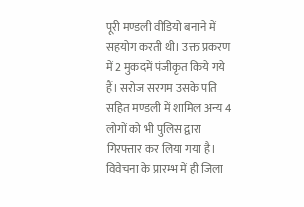पूरी मण्डली वीडियो बनाने में सहयोग करती थी। उक्त प्रकरण में 2 मुकदमें पंजीकृत किये गये हैं। सरोज सरगम उसके पति सहित मण्डली में शामिल अन्य 4 लोगों को भी पुलिस द्वारा गिरफ्तार कर लिया गया है। विवेचना के प्रारम्भ में ही जिला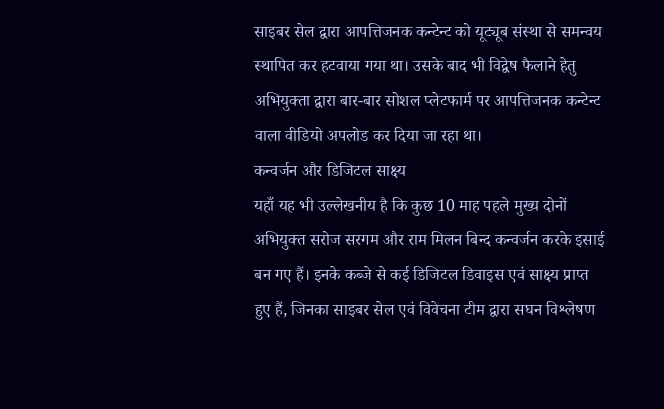साइबर सेल द्वारा आपत्तिजनक कन्टेन्ट को यूट्यूब संस्था से समन्वय स्थापित कर हटवाया गया था। उसके बाद भी विद्वेष फैलाने हेतु अभियुक्ता द्वारा बार-बार सोशल प्लेटफार्म पर आपत्तिजनक कन्टेन्ट वाला वीडियो अपलोड कर दिया जा रहा था।
कन्वर्जन और डिजिटल साक्ष्य
यहाँ यह भी उल्लेखनीय है कि कुछ 10 माह पहले मुख्य दोनों अभियुक्त सरोज सरगम और राम मिलन बिन्द कन्वर्जन करके इसाई बन गए हैं। इनके कब्जे से कई डिजिटल डिवाइस एवं साक्ष्य प्राप्त हुए हैं, जिनका साइबर सेल एवं विवेचना टीम द्वारा सघन विश्लेषण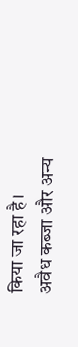किया जा रहा है।
अवैध कब्जा और अन्य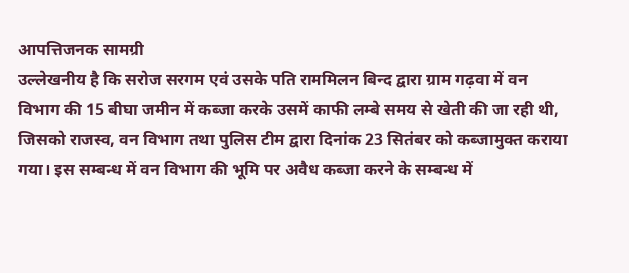आपत्तिजनक सामग्री
उल्लेखनीय है कि सरोज सरगम एवं उसके पति राममिलन बिन्द द्वारा ग्राम गढ़वा में वन विभाग की 15 बीघा जमीन में कब्जा करके उसमें काफी लम्बे समय से खेती की जा रही थी, जिसको राजस्व, वन विभाग तथा पुलिस टीम द्वारा दिनांक 23 सितंबर को कब्जामुक्त कराया गया। इस सम्बन्ध में वन विभाग की भूमि पर अवैध कब्जा करने के सम्बन्ध में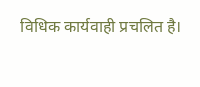विधिक कार्यवाही प्रचलित है।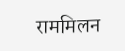राममिलन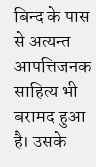बिन्द के पास से अत्यन्त आपत्तिजनक साहित्य भी बरामद हुआ है। उसके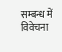सम्बन्ध में विवेचना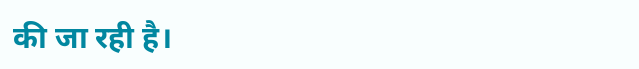की जा रही है।